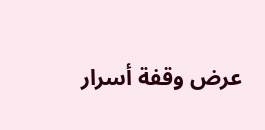عرض وقفة أسرار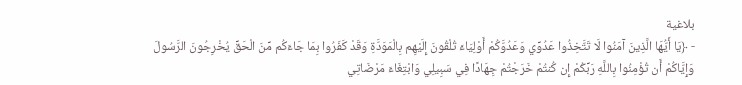بلاغية
- ﴿يَا أَيُّهَا الَّذِينَ آمَنُوا لَا تَتَّخِذُوا عَدُوِّي وَعَدُوَّكُمْ أَوْلِيَاءَ تُلْقُونَ إِلَيْهِم بِالْمَوَدَّةِ وَقَدْ كَفَرُوا بِمَا جَاءَكُم مِّنَ الْحَقِّ يُخْرِجُونَ الرَّسُولَ وَإِيَّاكُمْ أَن تُؤْمِنُوا بِاللَّهِ رَبِّكُمْ إِن كُنتُمْ خَرَجْتُمْ جِهَادًا فِي سَبِيلِي وَابْتِغَاءَ مَرْضَاتِي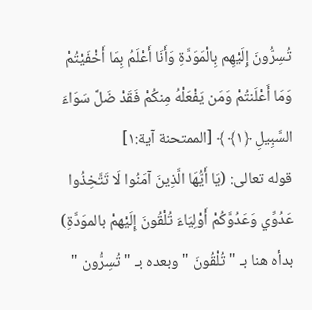تُسِرُّونَ إِلَيْهِم بِالْمَوَدَّةِ وَأَنَا أَعْلَمُ بِمَا أَخْفَيْتُمْ وَمَا أَعْلَنتُمْ وَمَن يَفْعَلْهُ مِنكُمْ فَقَدْ ضَلَّ سَوَاءَ السَّبِيلِ ﴿١﴾ ﴾ [الممتحنة آية:١]
قوله تعالى: (يَا أَيُّهَا الَّذِينَ آمَنُوا لَا تَتَّخِذُوا عَدُوِّي وَعَدُوَّكُمْ أَوْلِيَاءَ تُلْقُونَ إِلَيْهمْ بالموَدَّةِ)
بدأه هنا بـ " تُلْقُونَ " وبعده بـ " تُسِرُّون "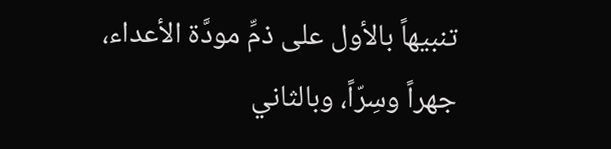تنبيهاً بالأول على ذمِّ مودَّة الأعداء، جهراً وسِرّاً، وبالثاني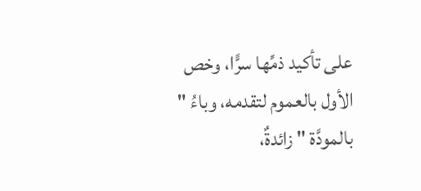على تأكيد ذمِّها سرًّا، وخص الأول بالعموم لتقدمه، وباءُ " بالمودَّة " زائدةٌ،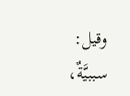وقيل: سببيَّةٌ،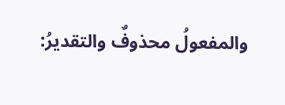والمفعولُ محذوفٌ والتقديرُ: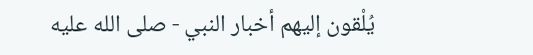يُلْقون إليهم أخبار النبي - صلى الله عليه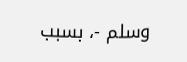وسلم -، بسبب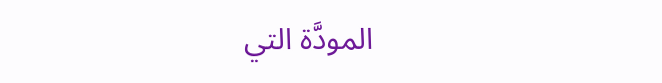المودَّة التي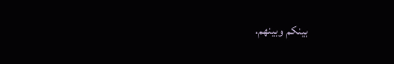بينكم وبينهم.